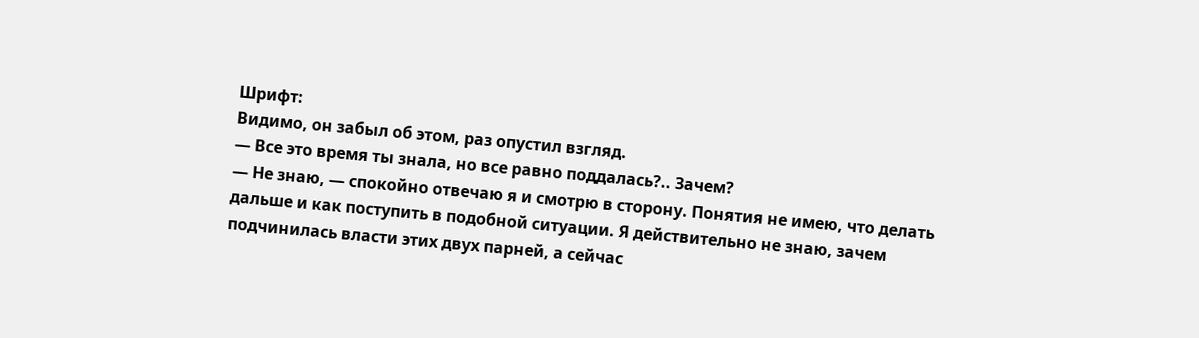Шрифт:
Видимо, он забыл об этом, раз опустил взгляд.
— Все это время ты знала, но все равно поддалась?.. Зачем?
— Не знаю, — спокойно отвечаю я и смотрю в сторону. Понятия не имею, что делать дальше и как поступить в подобной ситуации. Я действительно не знаю, зачем подчинилась власти этих двух парней, а сейчас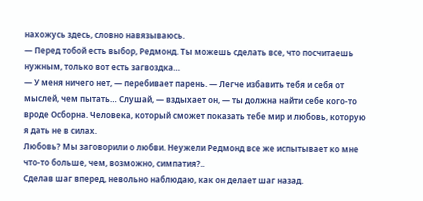нахожусь здесь, словно навязываюсь.
— Перед тобой есть выбор, Редмонд. Ты можешь сделать все, что посчитаешь нужным, только вот есть загвоздка…
— У меня ничего нет, — перебивает парень. — Легче избавить тебя и себя от мыслей, чем пытать… Слушай, — вздыхает он, — ты должна найти себе кого-то вроде Осборна. Человека, который сможет показать тебе мир и любовь, которую я дать не в силах.
Любовь? Мы заговорили о любви. Неужели Редмонд все же испытывает ко мне что-то больше, чем, возможно, симпатия?..
Сделав шаг вперед, невольно наблюдаю, как он делает шаг назад.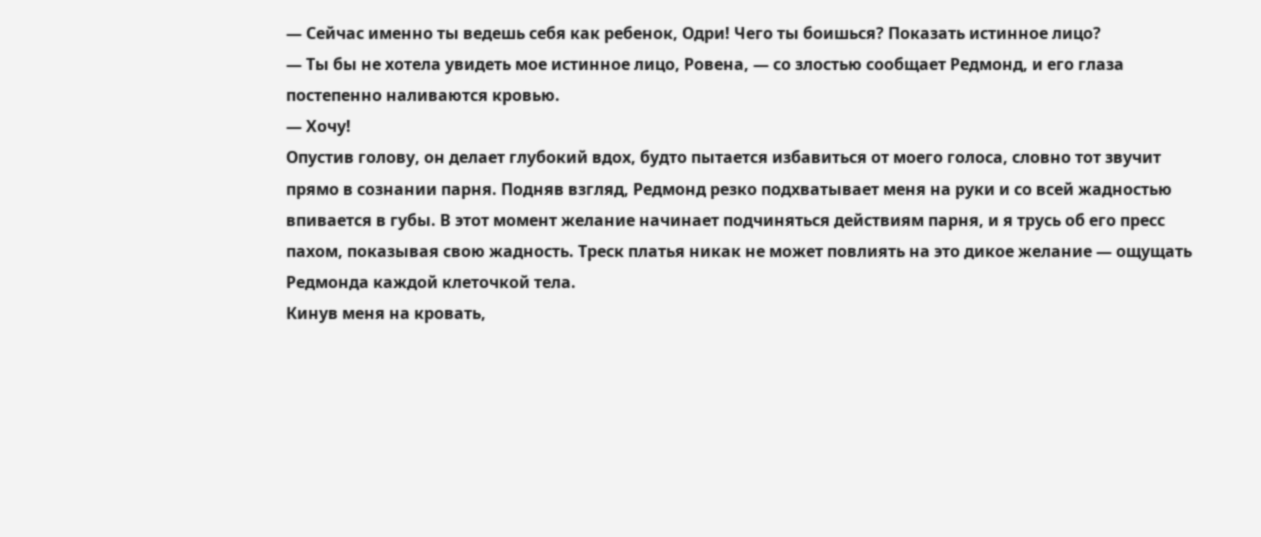— Сейчас именно ты ведешь себя как ребенок, Одри! Чего ты боишься? Показать истинное лицо?
— Ты бы не хотела увидеть мое истинное лицо, Ровена, — со злостью сообщает Редмонд, и его глаза постепенно наливаются кровью.
— Хочу!
Опустив голову, он делает глубокий вдох, будто пытается избавиться от моего голоса, словно тот звучит прямо в сознании парня. Подняв взгляд, Редмонд резко подхватывает меня на руки и со всей жадностью впивается в губы. В этот момент желание начинает подчиняться действиям парня, и я трусь об его пресс пахом, показывая свою жадность. Треск платья никак не может повлиять на это дикое желание — ощущать Редмонда каждой клеточкой тела.
Кинув меня на кровать,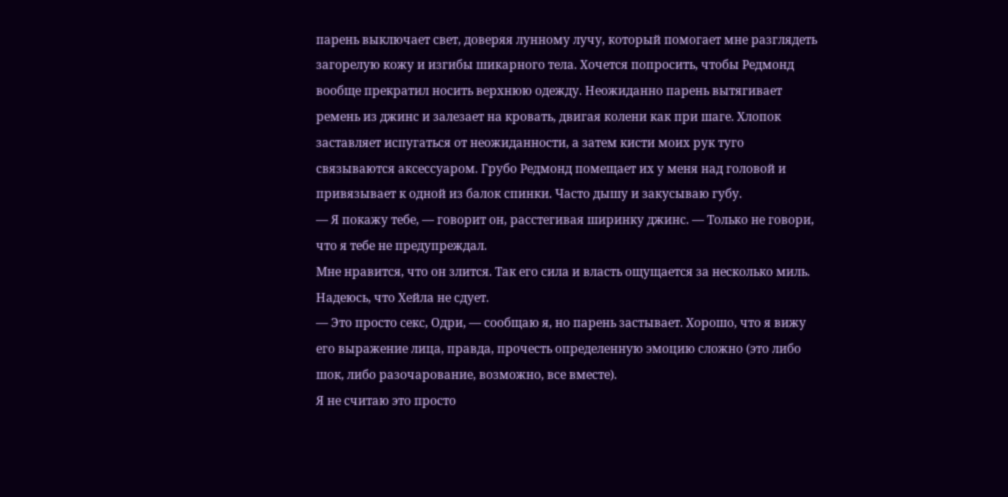парень выключает свет, доверяя лунному лучу, который помогает мне разглядеть загорелую кожу и изгибы шикарного тела. Хочется попросить, чтобы Редмонд вообще прекратил носить верхнюю одежду. Неожиданно парень вытягивает ремень из джинс и залезает на кровать, двигая колени как при шаге. Хлопок заставляет испугаться от неожиданности, а затем кисти моих рук туго связываются аксессуаром. Грубо Редмонд помещает их у меня над головой и привязывает к одной из балок спинки. Часто дышу и закусываю губу.
— Я покажу тебе, — говорит он, расстегивая ширинку джинс. — Только не говори, что я тебе не предупреждал.
Мне нравится, что он злится. Так его сила и власть ощущается за несколько миль. Надеюсь, что Хейла не сдует.
— Это просто секс, Одри, — сообщаю я, но парень застывает. Хорошо, что я вижу его выражение лица, правда, прочесть определенную эмоцию сложно (это либо шок, либо разочарование, возможно, все вместе).
Я не считаю это просто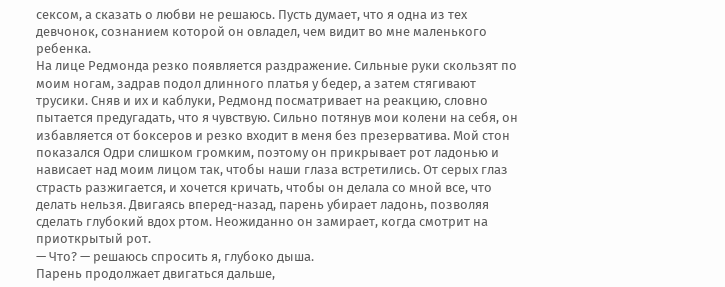сексом, а сказать о любви не решаюсь. Пусть думает, что я одна из тех девчонок, сознанием которой он овладел, чем видит во мне маленького ребенка.
На лице Редмонда резко появляется раздражение. Сильные руки скользят по моим ногам, задрав подол длинного платья у бедер, а затем стягивают трусики. Сняв и их и каблуки, Редмонд посматривает на реакцию, словно пытается предугадать, что я чувствую. Сильно потянув мои колени на себя, он избавляется от боксеров и резко входит в меня без презерватива. Мой стон показался Одри слишком громким, поэтому он прикрывает рот ладонью и нависает над моим лицом так, чтобы наши глаза встретились. От серых глаз страсть разжигается, и хочется кричать, чтобы он делала со мной все, что делать нельзя. Двигаясь вперед-назад, парень убирает ладонь, позволяя сделать глубокий вдох ртом. Неожиданно он замирает, когда смотрит на приоткрытый рот.
— Что? — решаюсь спросить я, глубоко дыша.
Парень продолжает двигаться дальше,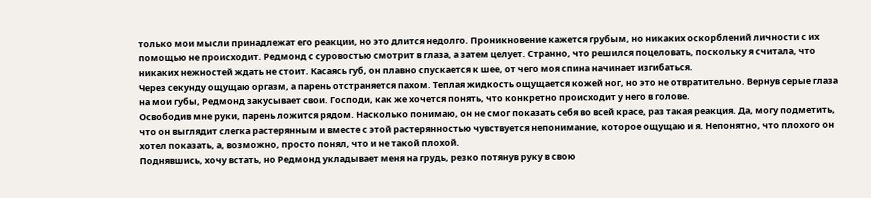только мои мысли принадлежат его реакции, но это длится недолго. Проникновение кажется грубым, но никаких оскорблений личности с их помощью не происходит. Редмонд с суровостью смотрит в глаза, а затем целует. Странно, что решился поцеловать, поскольку я считала, что никаких нежностей ждать не стоит. Касаясь губ, он плавно спускается к шее, от чего моя спина начинает изгибаться.
Через секунду ощущаю оргазм, а парень отстраняется пахом. Теплая жидкость ощущается кожей ног, но это не отвратительно. Вернув серые глаза на мои губы, Редмонд закусывает свои. Господи, как же хочется понять, что конкретно происходит у него в голове.
Освободив мне руки, парень ложится рядом. Насколько понимаю, он не смог показать себя во всей красе, раз такая реакция. Да, могу подметить, что он выглядит слегка растерянным и вместе с этой растерянностью чувствуется непонимание, которое ощущаю и я. Непонятно, что плохого он хотел показать, а, возможно, просто понял, что и не такой плохой.
Поднявшись, хочу встать, но Редмонд укладывает меня на грудь, резко потянув руку в свою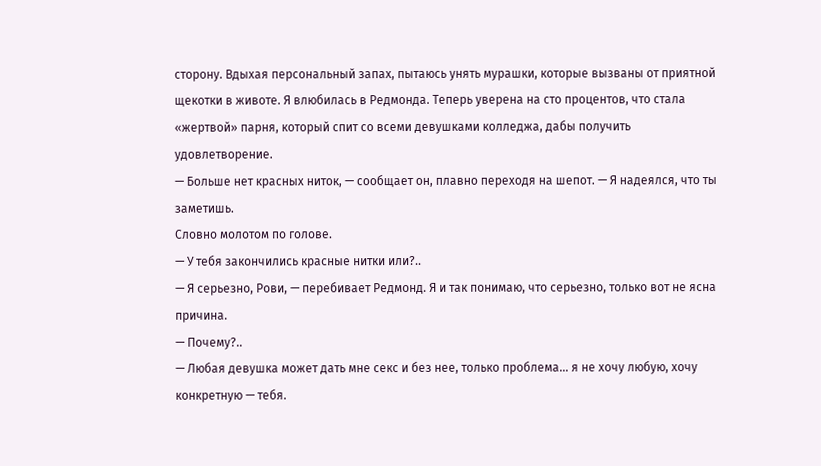сторону. Вдыхая персональный запах, пытаюсь унять мурашки, которые вызваны от приятной щекотки в животе. Я влюбилась в Редмонда. Теперь уверена на сто процентов, что стала «жертвой» парня, который спит со всеми девушками колледжа, дабы получить удовлетворение.
— Больше нет красных ниток, — сообщает он, плавно переходя на шепот. — Я надеялся, что ты заметишь.
Словно молотом по голове.
— У тебя закончились красные нитки или?..
— Я серьезно, Рови, — перебивает Редмонд. Я и так понимаю, что серьезно, только вот не ясна причина.
— Почему?..
— Любая девушка может дать мне секс и без нее, только проблема… я не хочу любую, хочу конкретную — тебя.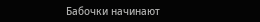Бабочки начинают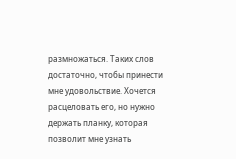размножаться. Таких слов достаточно, чтобы принести мне удовольствие. Хочется расцеловать его, но нужно держать планку, которая позволит мне узнать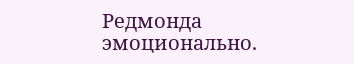Редмонда эмоционально.